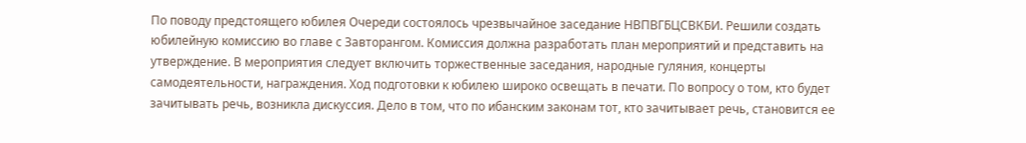По поводу предстоящего юбилея Очереди состоялось чрезвычайное заседание НВПВГБЦСВКБИ. Решили создать юбилейную комиссию во главе с Завторангом. Комиссия должна разработать план мероприятий и представить на утверждение. В мероприятия следует включить торжественные заседания, народные гуляния, концерты самодеятельности, награждения. Ход подготовки к юбилею широко освещать в печати. По вопросу о том, кто будет зачитывать речь, возникла дискуссия. Дело в том, что по ибанским законам тот, кто зачитывает речь, становится ее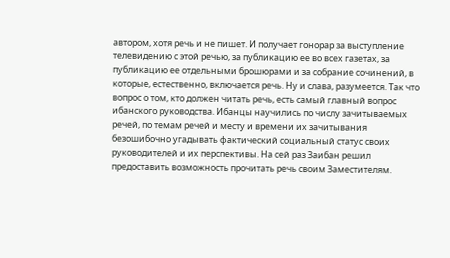автором, хотя речь и не пишет. И получает гонорар за выступление телевидению с этой речью, за публикацию ее во всех газетах, за публикацию ее отдельными брошюрами и за собрание сочинений, в которые, естественно, включается речь. Ну и слава, разумеется. Так что вопрос о том, кто должен читать речь, есть самый главный вопрос ибанского руководства. Ибанцы научились по числу зачитываемых речей, по темам речей и месту и времени их зачитывания безошибочно угадывать фактический социальный статус своих руководителей и их перспективы. На сей раз Заибан решил предоставить возможность прочитать речь своим Заместителям.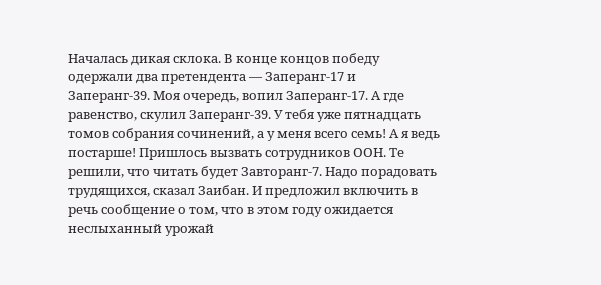Началась дикая склока. В конце концов победу одержали два претендента — Заперанг-17 и Заперанг-39. Моя очередь, вопил Заперанг-17. А где равенство, скулил Заперанг-39. У тебя уже пятнадцать томов собрания сочинений, а у меня всего семь! А я ведь постарше! Пришлось вызвать сотрудников ООН. Те решили, что читать будет Завторанг-7. Надо порадовать трудящихся, сказал Заибан. И предложил включить в речь сообщение о том, что в этом году ожидается неслыханный урожай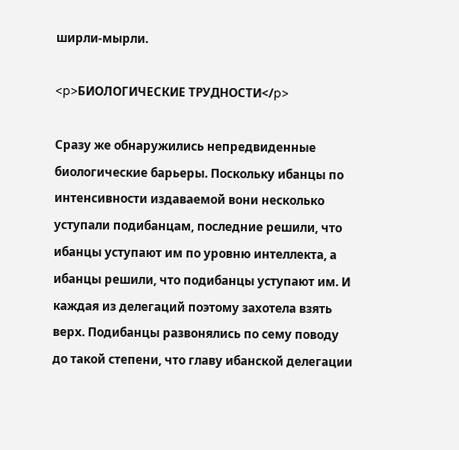ширли-мырли.

<p>БИОЛОГИЧЕСКИЕ ТРУДНОСТИ</p>

Сразу же обнаружились непредвиденные биологические барьеры. Поскольку ибанцы по интенсивности издаваемой вони несколько уступали подибанцам, последние решили, что ибанцы уступают им по уровню интеллекта, а ибанцы решили, что подибанцы уступают им. И каждая из делегаций поэтому захотела взять верх. Подибанцы развонялись по сему поводу до такой степени, что главу ибанской делегации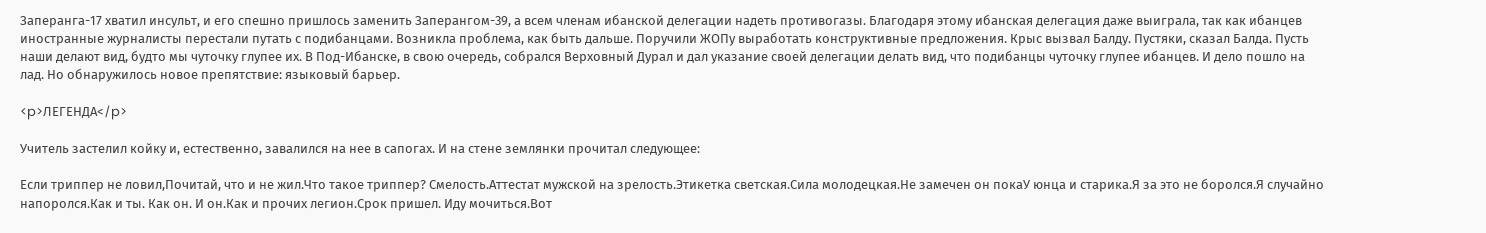Заперанга-17 хватил инсульт, и его спешно пришлось заменить Заперангом-39, а всем членам ибанской делегации надеть противогазы. Благодаря этому ибанская делегация даже выиграла, так как ибанцев иностранные журналисты перестали путать с подибанцами. Возникла проблема, как быть дальше. Поручили ЖОПу выработать конструктивные предложения. Крыс вызвал Балду. Пустяки, сказал Балда. Пусть наши делают вид, будто мы чуточку глупее их. В Под-Ибанске, в свою очередь, собрался Верховный Дурал и дал указание своей делегации делать вид, что подибанцы чуточку глупее ибанцев. И дело пошло на лад. Но обнаружилось новое препятствие: языковый барьер.

<p>ЛЕГЕНДА</p>

Учитель застелил койку и, естественно, завалился на нее в сапогах. И на стене землянки прочитал следующее:

Если триппер не ловил,Почитай, что и не жил.Что такое триппер? Смелость.Аттестат мужской на зрелость.Этикетка светская.Сила молодецкая.Не замечен он покаУ юнца и старика.Я за это не боролся.Я случайно напоролся.Как и ты. Как он. И он.Как и прочих легион.Срок пришел. Иду мочиться.Вот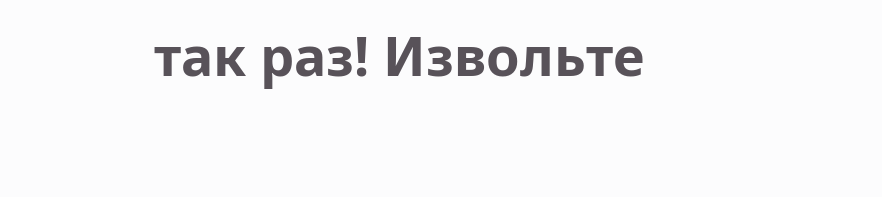так раз! Извольте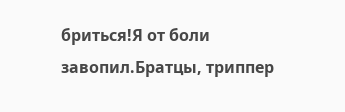бриться!Я от боли завопил.Братцы, триппер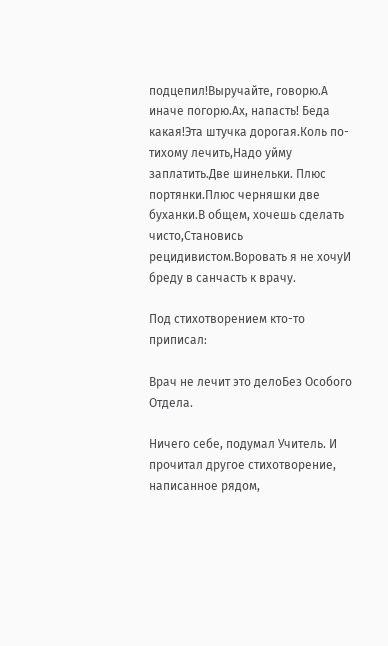подцепил!Выручайте, говорю.А иначе погорю.Ах, напасть! Беда какая!Эта штучка дорогая.Коль по-тихому лечить,Надо уйму заплатить.Две шинельки. Плюс портянки.Плюс черняшки две буханки.В общем, хочешь сделать чисто,Становись рецидивистом.Воровать я не хочуИ бреду в санчасть к врачу.

Под стихотворением кто-то приписал:

Врач не лечит это делоБез Особого Отдела.

Ничего себе, подумал Учитель. И прочитал другое стихотворение, написанное рядом,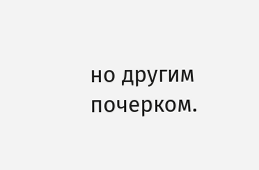но другим почерком.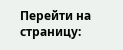Перейти на страницу: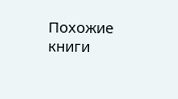Похожие книги